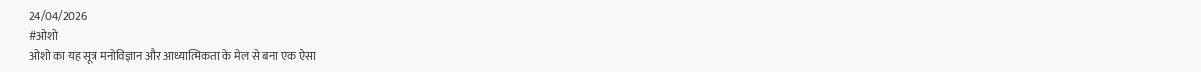24/04/2026
#ओशो
ओशो का यह सूत्र मनोविज्ञान और आध्यात्मिकता के मेल से बना एक ऐसा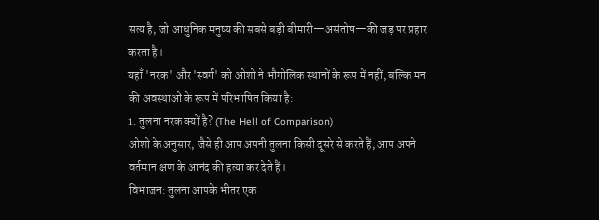सत्य है, जो आधुनिक मनुष्य की सबसे बड़ी बीमारी—असंतोष—की जड़ पर प्रहार करता है।
यहाँ 'नरक' और 'स्वर्ग' को ओशो ने भौगोलिक स्थानों के रूप में नहीं, बल्कि मन की अवस्थाओं के रूप में परिभाषित किया है:
1. तुलना नरक क्यों है? (The Hell of Comparison)
ओशो के अनुसार, जैसे ही आप अपनी तुलना किसी दूसरे से करते हैं, आप अपने वर्तमान क्षण के आनंद की हत्या कर देते हैं।
विभाजन: तुलना आपके भीतर एक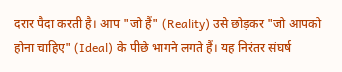दरार पैदा करती है। आप "जो हैं" (Reality) उसे छोड़कर "जो आपको होना चाहिए" (Ideal) के पीछे भागने लगते हैं। यह निरंतर संघर्ष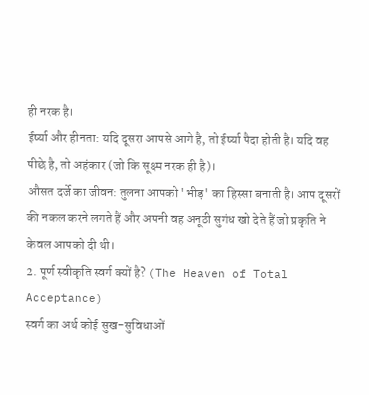ही नरक है।
ईर्ष्या और हीनता: यदि दूसरा आपसे आगे है, तो ईर्ष्या पैदा होती है। यदि वह पीछे है, तो अहंकार (जो कि सूक्ष्म नरक ही है)।
औसत दर्जे का जीवन: तुलना आपको 'भीड़' का हिस्सा बनाती है। आप दूसरों की नकल करने लगते हैं और अपनी वह अनूठी सुगंध खो देते हैं जो प्रकृति ने केवल आपको दी थी।
2. पूर्ण स्वीकृति स्वर्ग क्यों है? (The Heaven of Total Acceptance)
स्वर्ग का अर्थ कोई सुख-सुविधाओं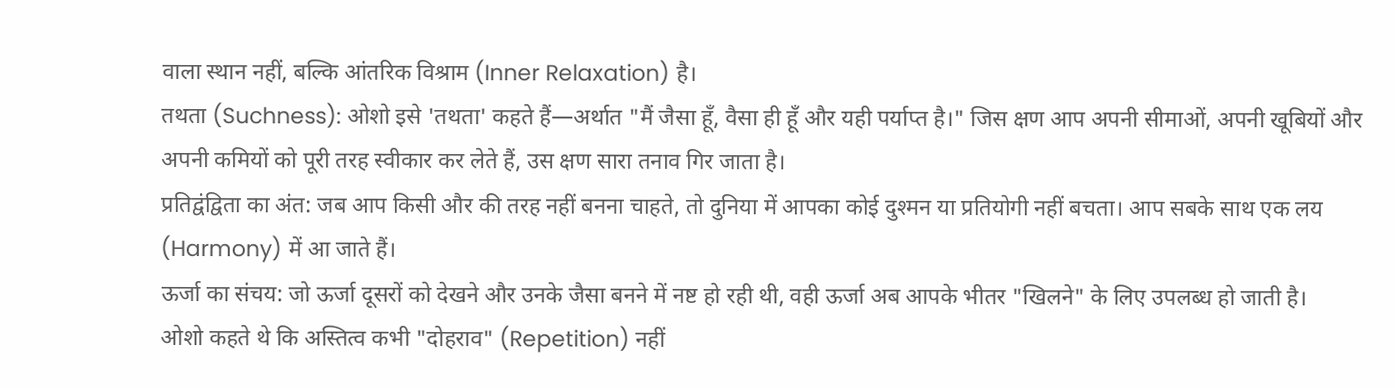वाला स्थान नहीं, बल्कि आंतरिक विश्राम (Inner Relaxation) है।
तथता (Suchness): ओशो इसे 'तथता' कहते हैं—अर्थात "मैं जैसा हूँ, वैसा ही हूँ और यही पर्याप्त है।" जिस क्षण आप अपनी सीमाओं, अपनी खूबियों और अपनी कमियों को पूरी तरह स्वीकार कर लेते हैं, उस क्षण सारा तनाव गिर जाता है।
प्रतिद्वंद्विता का अंत: जब आप किसी और की तरह नहीं बनना चाहते, तो दुनिया में आपका कोई दुश्मन या प्रतियोगी नहीं बचता। आप सबके साथ एक लय (Harmony) में आ जाते हैं।
ऊर्जा का संचय: जो ऊर्जा दूसरों को देखने और उनके जैसा बनने में नष्ट हो रही थी, वही ऊर्जा अब आपके भीतर "खिलने" के लिए उपलब्ध हो जाती है।
ओशो कहते थे कि अस्तित्व कभी "दोहराव" (Repetition) नहीं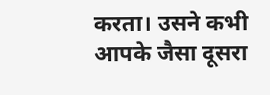करता। उसने कभी आपके जैसा दूसरा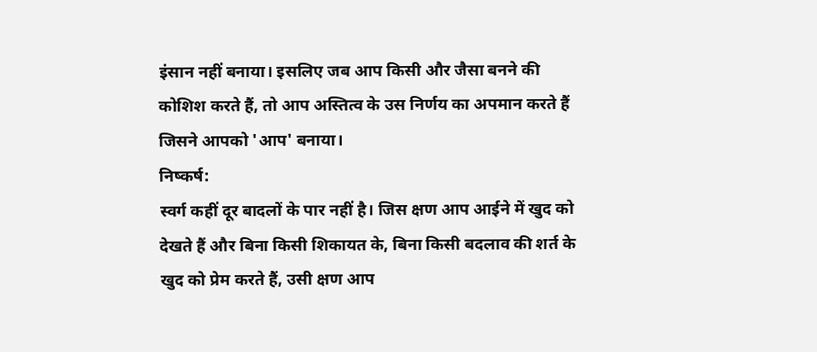इंसान नहीं बनाया। इसलिए जब आप किसी और जैसा बनने की कोशिश करते हैं, तो आप अस्तित्व के उस निर्णय का अपमान करते हैं जिसने आपको 'आप' बनाया।
निष्कर्ष:
स्वर्ग कहीं दूर बादलों के पार नहीं है। जिस क्षण आप आईने में खुद को देखते हैं और बिना किसी शिकायत के, बिना किसी बदलाव की शर्त के खुद को प्रेम करते हैं, उसी क्षण आप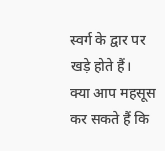स्वर्ग के द्वार पर खड़े होते हैं।
क्या आप महसूस कर सकते हैं कि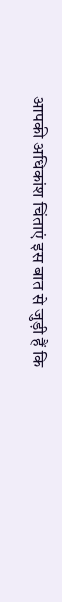आपकी अधिकांश चिंताएं इस बात से जुड़ी हैं कि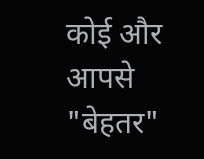कोई और आपसे "बेहतर"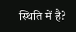स्थिति में है?